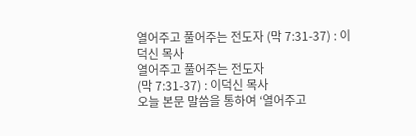열어주고 풀어주는 전도자 (막 7:31-37) : 이덕신 목사
열어주고 풀어주는 전도자
(막 7:31-37) : 이덕신 목사
오늘 본문 말씀을 통하여 ‘열어주고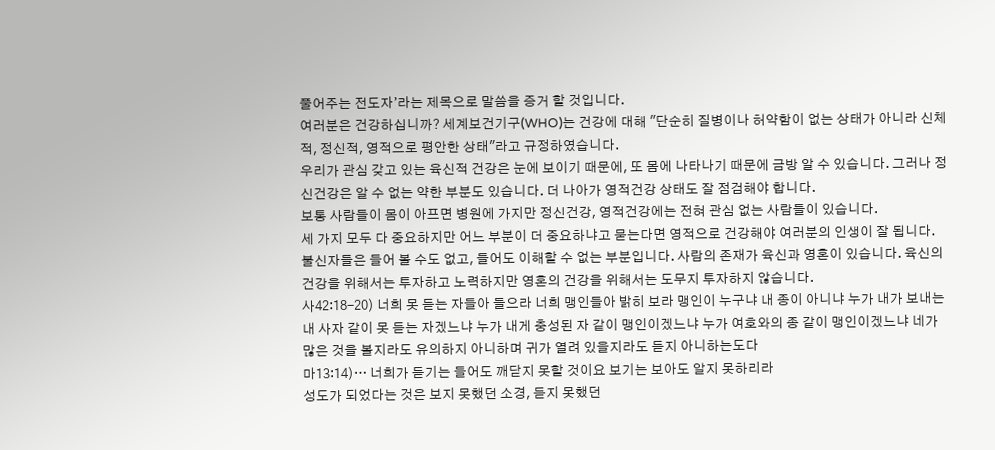풀어주는 전도자’라는 제목으로 말씀을 증거 할 것입니다.
여러분은 건강하십니까? 세계보건기구(WHO)는 건강에 대해 "단순히 질병이나 허약함이 없는 상태가 아니라 신체적, 정신적, 영적으로 평안한 상태"라고 규정하였습니다.
우리가 관심 갖고 있는 육신적 건강은 눈에 보이기 때문에, 또 몸에 나타나기 때문에 금방 알 수 있습니다. 그러나 정신건강은 알 수 없는 약한 부분도 있습니다. 더 나아가 영적건강 상태도 잘 점검해야 합니다.
보통 사람들이 몸이 아프면 병원에 가지만 정신건강, 영적건강에는 전혀 관심 없는 사람들이 있습니다.
세 가지 모두 다 중요하지만 어느 부분이 더 중요하냐고 묻는다면 영적으로 건강해야 여러분의 인생이 잘 됩니다. 불신자들은 들어 볼 수도 없고, 들어도 이해할 수 없는 부분입니다. 사람의 존재가 육신과 영혼이 있습니다. 육신의 건강을 위해서는 투자하고 노력하지만 영혼의 건강을 위해서는 도무지 투자하지 않습니다.
사42:18-20) 너희 못 듣는 자들아 들으라 너희 맹인들아 밝히 보라 맹인이 누구냐 내 종이 아니냐 누가 내가 보내는 내 사자 같이 못 듣는 자겠느냐 누가 내게 충성된 자 같이 맹인이겠느냐 누가 여호와의 종 같이 맹인이겠느냐 네가 많은 것을 볼지라도 유의하지 아니하며 귀가 열려 있을지라도 듣지 아니하는도다
마13:14)… 너희가 듣기는 들어도 깨닫지 못할 것이요 보기는 보아도 알지 못하리라
성도가 되었다는 것은 보지 못했던 소경, 듣지 못했던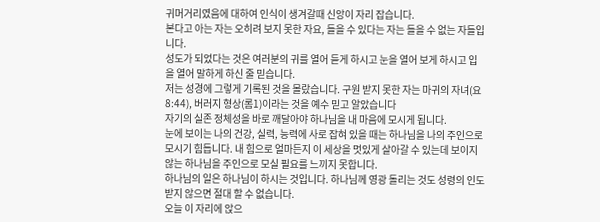귀머거리였음에 대하여 인식이 생겨갈때 신앙이 자리 잡습니다.
본다고 아는 자는 오히려 보지 못한 자요, 들을 수 있다는 자는 들을 수 없는 자들입니다.
성도가 되었다는 것은 여러분의 귀를 열어 듣게 하시고 눈을 열어 보게 하시고 입을 열어 말하게 하신 줄 믿습니다.
저는 성경에 그렇게 기록된 것을 몰랐습니다. 구원 받지 못한 자는 마귀의 자녀(요8:44), 버러지 형상(롬1)이라는 것을 예수 믿고 알았습니다
자기의 실존 정체성을 바로 깨달아야 하나님을 내 마음에 모시게 됩니다.
눈에 보이는 나의 건강, 실력, 능력에 사로 잡혀 있을 때는 하나님을 나의 주인으로 모시기 힘듭니다. 내 힘으로 얼마든지 이 세상을 멋있게 살아갈 수 있는데 보이지 않는 하나님을 주인으로 모실 필요를 느끼지 못합니다.
하나님의 일은 하나님이 하시는 것입니다. 하나님께 영광 돌리는 것도 성령의 인도 받지 않으면 절대 할 수 없습니다.
오늘 이 자리에 앉으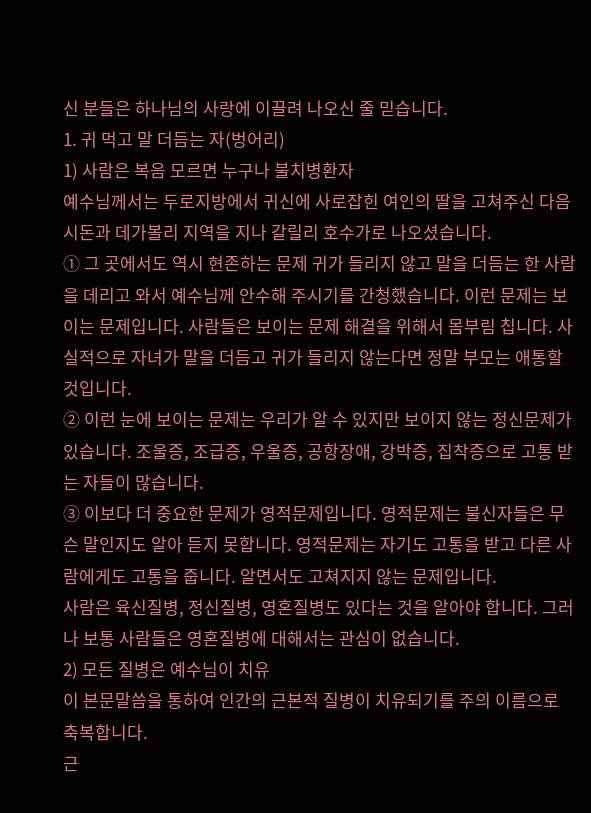신 분들은 하나님의 사랑에 이끌려 나오신 줄 믿습니다.
1. 귀 먹고 말 더듬는 자(벙어리)
1) 사람은 복음 모르면 누구나 불치병환자
예수님께서는 두로지방에서 귀신에 사로잡힌 여인의 딸을 고쳐주신 다음 시돈과 데가볼리 지역을 지나 갈릴리 호수가로 나오셨습니다.
① 그 곳에서도 역시 현존하는 문제 귀가 들리지 않고 말을 더듬는 한 사람을 데리고 와서 예수님께 안수해 주시기를 간청했습니다. 이런 문제는 보이는 문제입니다. 사람들은 보이는 문제 해결을 위해서 몸부림 칩니다. 사실적으로 자녀가 말을 더듬고 귀가 들리지 않는다면 정말 부모는 애통할 것입니다.
② 이런 눈에 보이는 문제는 우리가 알 수 있지만 보이지 않는 정신문제가 있습니다. 조울증, 조급증, 우울증, 공항장애, 강박증, 집착증으로 고통 받는 자들이 많습니다.
③ 이보다 더 중요한 문제가 영적문제입니다. 영적문제는 불신자들은 무슨 말인지도 알아 듣지 못합니다. 영적문제는 자기도 고통을 받고 다른 사람에게도 고통을 줍니다. 알면서도 고쳐지지 않는 문제입니다.
사람은 육신질병, 정신질병, 영혼질병도 있다는 것을 알아야 합니다. 그러나 보통 사람들은 영혼질병에 대해서는 관심이 없습니다.
2) 모든 질병은 예수님이 치유
이 본문말씀을 통하여 인간의 근본적 질병이 치유되기를 주의 이름으로 축복합니다.
근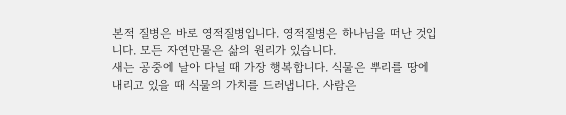본적 질병은 바로 영적질병입니다. 영적질병은 하나님을 떠난 것입니다. 모든 자연만물은 삶의 원리가 있습니다.
새는 공중에 날아 다닐 때 가장 행복합니다. 식물은 뿌리를 땅에 내리고 있을 때 식물의 가치를 드러냅니다. 사람은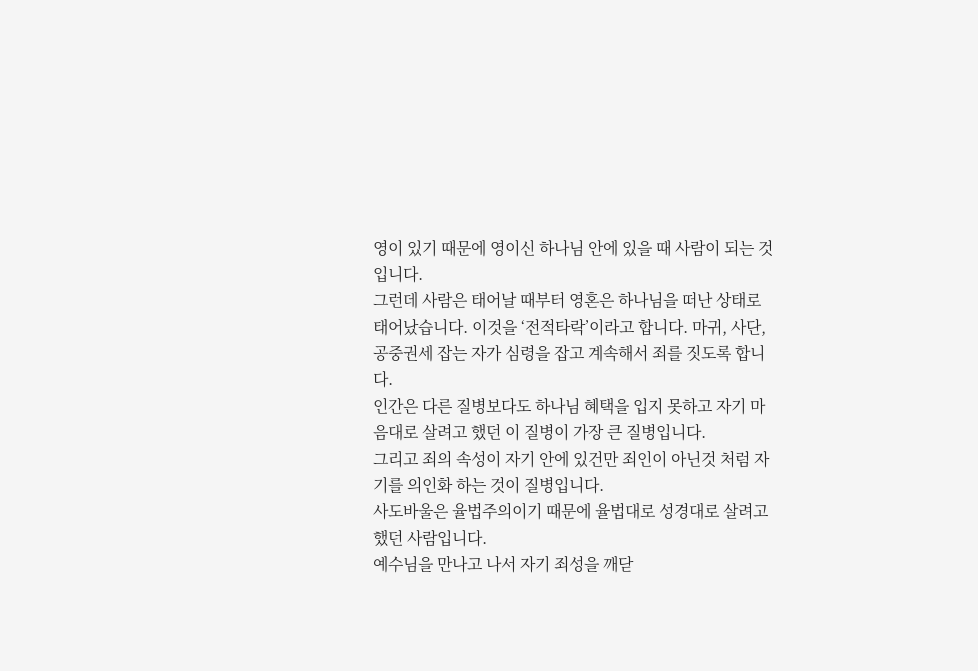영이 있기 때문에 영이신 하나님 안에 있을 때 사람이 되는 것입니다.
그런데 사람은 태어날 때부터 영혼은 하나님을 떠난 상태로 태어났습니다. 이것을 ‘전적타락’이라고 합니다. 마귀, 사단, 공중권세 잡는 자가 심령을 잡고 계속해서 죄를 짓도록 합니다.
인간은 다른 질병보다도 하나님 혜택을 입지 못하고 자기 마음대로 살려고 했던 이 질병이 가장 큰 질병입니다.
그리고 죄의 속성이 자기 안에 있건만 죄인이 아닌것 처럼 자기를 의인화 하는 것이 질병입니다.
사도바울은 율법주의이기 때문에 율법대로 성경대로 살려고 했던 사람입니다.
예수님을 만나고 나서 자기 죄성을 깨닫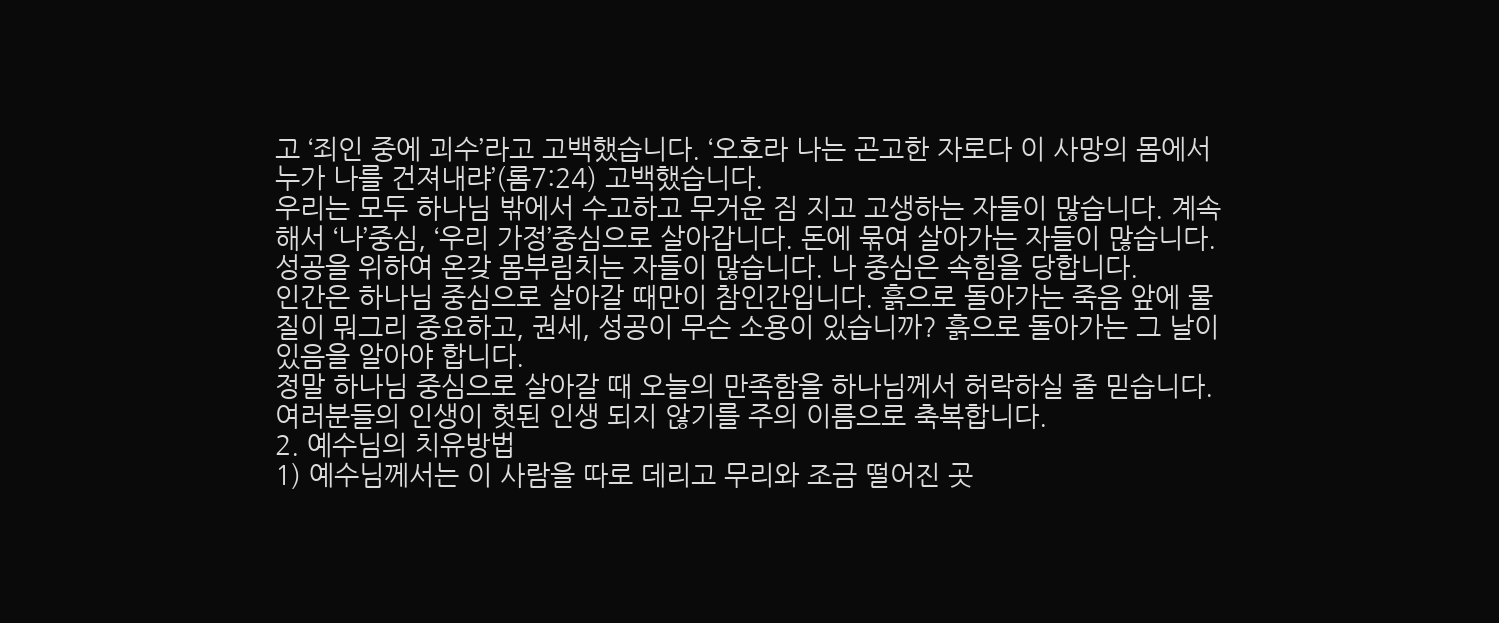고 ‘죄인 중에 괴수’라고 고백했습니다. ‘오호라 나는 곤고한 자로다 이 사망의 몸에서 누가 나를 건져내랴’(롬7:24) 고백했습니다.
우리는 모두 하나님 밖에서 수고하고 무거운 짐 지고 고생하는 자들이 많습니다. 계속해서 ‘나’중심, ‘우리 가정’중심으로 살아갑니다. 돈에 묶여 살아가는 자들이 많습니다. 성공을 위하여 온갖 몸부림치는 자들이 많습니다. 나 중심은 속힘을 당합니다.
인간은 하나님 중심으로 살아갈 때만이 참인간입니다. 흙으로 돌아가는 죽음 앞에 물질이 뭐그리 중요하고, 권세, 성공이 무슨 소용이 있습니까? 흙으로 돌아가는 그 날이 있음을 알아야 합니다.
정말 하나님 중심으로 살아갈 때 오늘의 만족함을 하나님께서 허락하실 줄 믿습니다.
여러분들의 인생이 헛된 인생 되지 않기를 주의 이름으로 축복합니다.
2. 예수님의 치유방법
1) 예수님께서는 이 사람을 따로 데리고 무리와 조금 떨어진 곳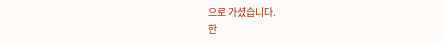으로 가셨습니다.
한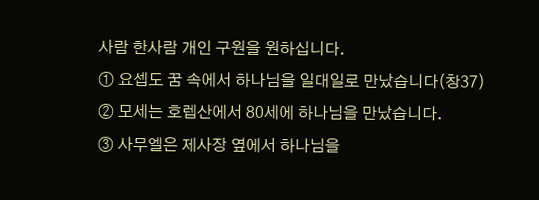사람 한사람 개인 구원을 원하십니다.
① 요셉도 꿈 속에서 하나님을 일대일로 만났습니다(창37)
② 모세는 호렙산에서 80세에 하나님을 만났습니다.
③ 사무엘은 제사장 옆에서 하나님을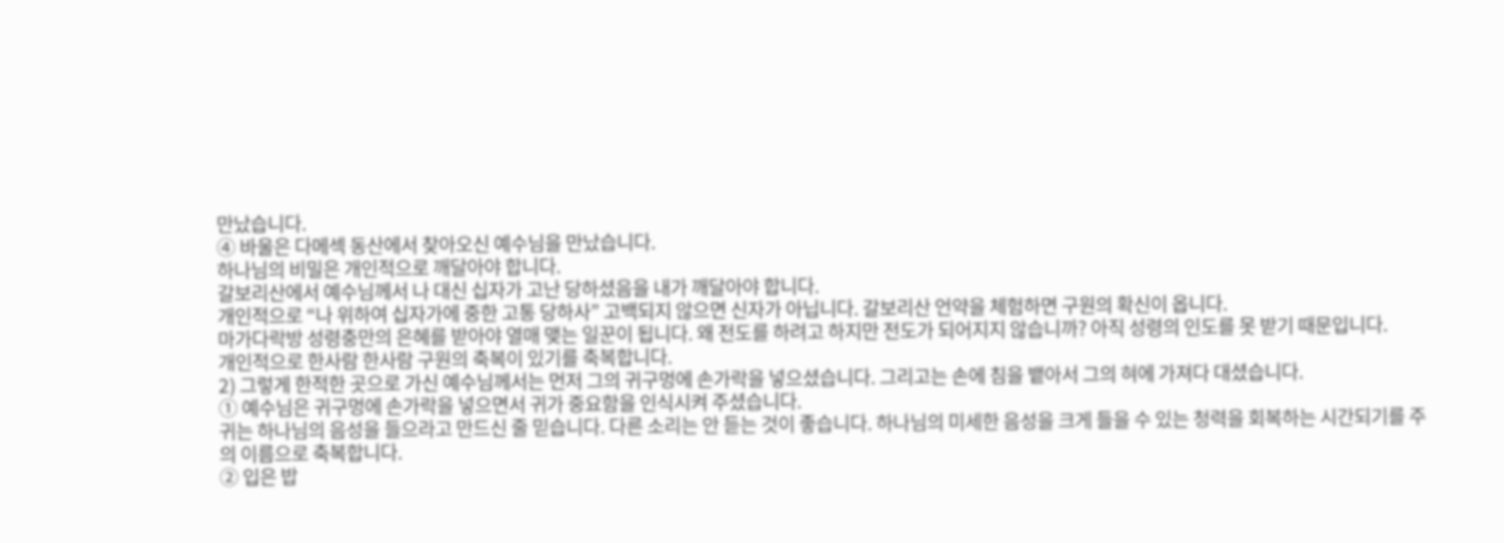만났습니다.
④ 바울은 다메섹 동산에서 찾아오신 예수님을 만났습니다.
하나님의 비밀은 개인적으로 깨달아야 합니다.
갈보리산에서 예수님께서 나 대신 십자가 고난 당하셨음을 내가 깨달아야 합니다.
개인적으로 “나 위하여 십자가에 중한 고통 당하사” 고백되지 않으면 신자가 아닙니다. 갈보리산 언약을 체험하면 구원의 확신이 옵니다.
마가다락방 성령충만의 은혜를 받아야 열매 맺는 일꾼이 됩니다. 왜 전도를 하려고 하지만 전도가 되어지지 않습니까? 아직 성령의 인도를 못 받기 때문입니다.
개인적으로 한사람 한사람 구원의 축복이 있기를 축복합니다.
2) 그렇게 한적한 곳으로 가신 예수님께서는 먼저 그의 귀구멍에 손가락을 넣으셨습니다. 그리고는 손에 침을 뱉아서 그의 혀에 가져다 대셨습니다.
① 예수님은 귀구멍에 손가락을 넣으면서 귀가 중요함을 인식시켜 주셨습니다.
귀는 하나님의 음성을 들으라고 만드신 줄 믿습니다. 다른 소리는 안 듣는 것이 좋습니다. 하나님의 미세한 음성을 크게 들을 수 있는 청력을 회복하는 시간되기를 주의 이름으로 축복합니다.
② 입은 밥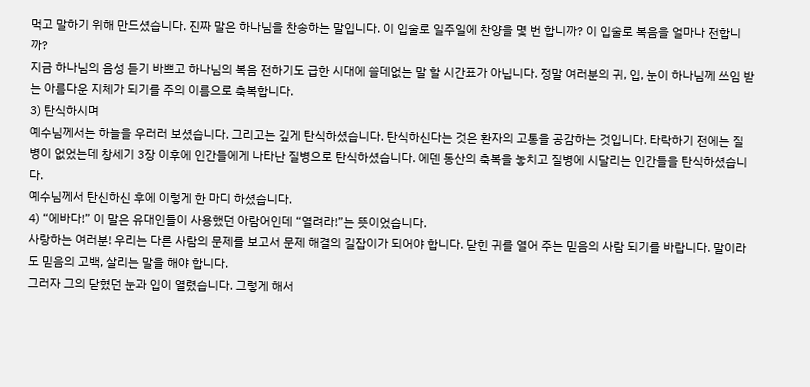먹고 말하기 위해 만드셨습니다. 진짜 말은 하나님을 찬송하는 말입니다. 이 입술로 일주일에 찬양을 몇 번 합니까? 이 입술로 복음을 얼마나 전합니까?
지금 하나님의 음성 듣기 바쁘고 하나님의 복음 전하기도 급한 시대에 쓸데없는 말 할 시간표가 아닙니다. 정말 여러분의 귀, 입, 눈이 하나님께 쓰임 받는 아름다운 지체가 되기를 주의 이름으로 축복합니다.
3) 탄식하시며
예수님께서는 하늘을 우러러 보셨습니다. 그리고는 깊게 탄식하셨습니다. 탄식하신다는 것은 환자의 고통을 공감하는 것입니다. 타락하기 전에는 질병이 없었는데 창세기 3장 이후에 인간들에게 나타난 질병으로 탄식하셨습니다. 에덴 동산의 축복을 놓치고 질병에 시달리는 인간들을 탄식하셨습니다.
예수님께서 탄신하신 후에 이렇게 한 마디 하셨습니다.
4) “에바다!” 이 말은 유대인들이 사용했던 아람어인데 “열려라!”는 뜻이었습니다.
사랑하는 여러분! 우리는 다른 사람의 문제를 보고서 문제 해결의 길잡이가 되어야 합니다. 닫힌 귀를 열어 주는 믿음의 사람 되기를 바랍니다. 말이라도 믿음의 고백, 살리는 말을 해야 합니다.
그러자 그의 닫혔던 눈과 입이 열렸습니다. 그렇게 해서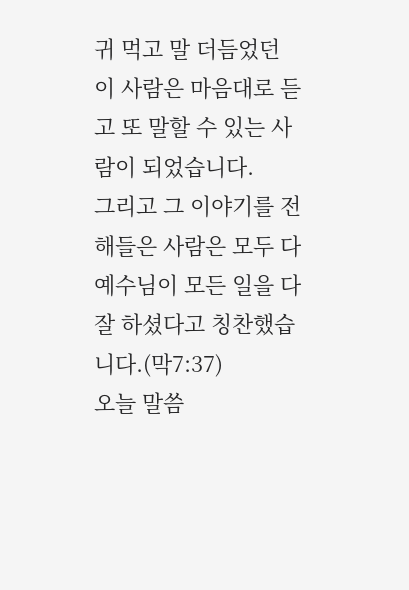귀 먹고 말 더듬었던 이 사람은 마음대로 듣고 또 말할 수 있는 사람이 되었습니다.
그리고 그 이야기를 전해들은 사람은 모두 다 예수님이 모든 일을 다 잘 하셨다고 칭찬했습니다.(막7:37)
오늘 말씀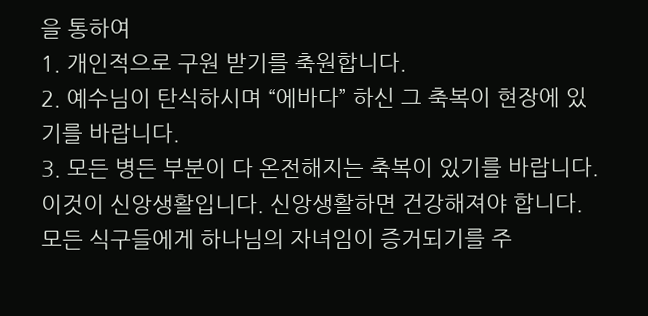을 통하여
1. 개인적으로 구원 받기를 축원합니다.
2. 예수님이 탄식하시며 “에바다” 하신 그 축복이 현장에 있기를 바랍니다.
3. 모든 병든 부분이 다 온전해지는 축복이 있기를 바랍니다.
이것이 신앙생활입니다. 신앙생활하면 건강해져야 합니다. 모든 식구들에게 하나님의 자녀임이 증거되기를 주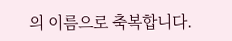의 이름으로 축복합니다.